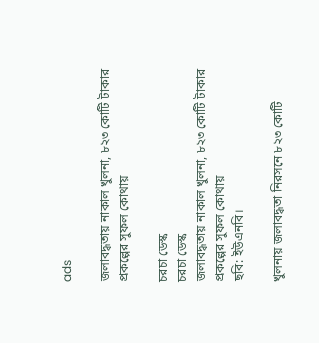ads

জলাবদ্ধতায় নাকাল খুলনা, ৮২৩ কোটি টাকার প্রকল্পের সুফল কোথায়

চরচা ডেস্ক
চরচা ডেস্ক
জলাবদ্ধতায় নাকাল খুলনা, ৮২৩ কোটি টাকার প্রকল্পের সুফল কোথায়
ছবি: ইউএনবি।

খুলনায় জলাবদ্ধতা নিরসনে ৮২৩ কোটি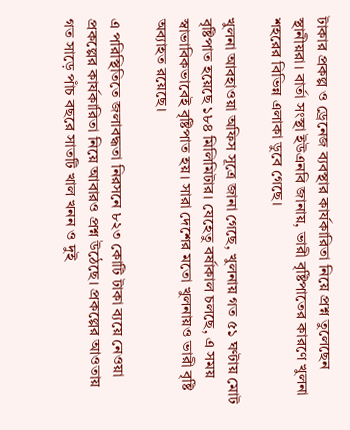টাকার প্রকল্প ও ড্রেনেজ ব্যবস্থার কার্যকারিতা নিয়ে প্রশ্ন তুলেছেন স্থানীয়রা। বার্তা সংস্থা ইউএনবি জানায়, ভারী বৃষ্টিপাতের কারণে খুলনা শহরের বিভিন্ন এলাকা ডুবে গেছে।

খুলনা আবহাওয়া অফিস সূত্রে জানা গেছে, খুলনায় গত ৫১ ঘণ্টায় মোট বৃষ্টিপাত হয়েছে ১৮৪ মিলিমিটার। যেহেতু বর্ষাকাল চলছে, এ সময় স্বাভাবিকভাবেই বৃষ্টিপাত হয়। সারা দেশের মতো খুলনায়ও ভারী বৃষ্টি অব্যাহত রয়েছে।

এ পরিস্থিতিতে জলাবদ্ধতা নিরসনে ৮২৩ কোটি টাকা ব্যয়ে নেওয়া প্রকল্পের কার্যকারিতা নিয়ে আবারও প্রশ্ন উঠেছে। প্রকল্পের আওতায় গত সাড়ে পাঁচ বছরে সাতটি খাল খনন ও দুই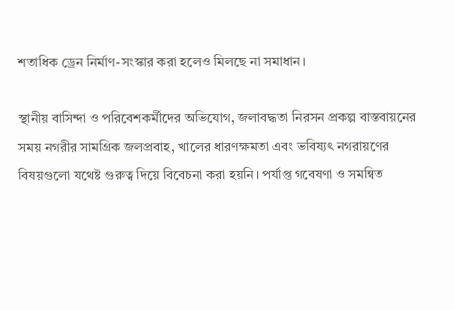শতাধিক ড্রেন নির্মাণ-সংস্কার করা হলেও মিলছে না সমাধান।

স্থানীয় বাসিন্দা ও পরিবেশকর্মীদের অভিযোগ, জলাবদ্ধতা নিরসন প্রকল্প বাস্তবায়নের সময় নগরীর সামগ্রিক জলপ্রবাহ, খালের ধারণক্ষমতা এবং ভবিষ্যৎ নগরায়ণের বিষয়গুলো যথেষ্ট গুরুত্ব দিয়ে বিবেচনা করা হয়নি। পর্যাপ্ত গবেষণা ও সমন্বিত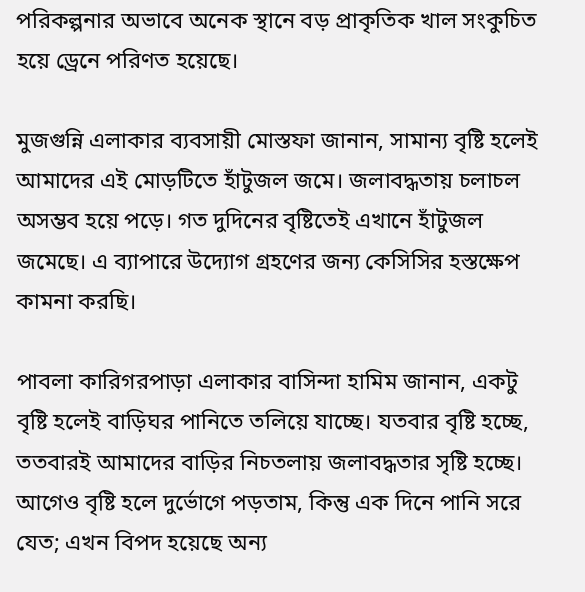পরিকল্পনার অভাবে অনেক স্থানে বড় প্রাকৃতিক খাল সংকুচিত হয়ে ড্রেনে পরিণত হয়েছে।

মুজগুন্নি এলাকার ব্যবসায়ী মোস্তফা জানান, সামান্য বৃষ্টি হলেই আমাদের এই মোড়টিতে হাঁটুজল জমে। জলাবদ্ধতায় চলাচল অসম্ভব হয়ে পড়ে। গত দুদিনের বৃষ্টিতেই এখানে হাঁটুজল জমেছে। এ ব্যাপারে উদ্যোগ গ্রহণের জন্য কেসিসির হস্তক্ষেপ কামনা করছি।

পাবলা কারিগরপাড়া এলাকার বাসিন্দা হামিম জানান, একটু বৃষ্টি হলেই বাড়িঘর পানিতে তলিয়ে যাচ্ছে। যতবার বৃষ্টি হচ্ছে, ততবারই আমাদের বাড়ির নিচতলায় জলাবদ্ধতার সৃষ্টি হচ্ছে। আগেও বৃষ্টি হলে দুর্ভোগে পড়তাম, কিন্তু এক দিনে পানি সরে যেত; এখন বিপদ হয়েছে অন্য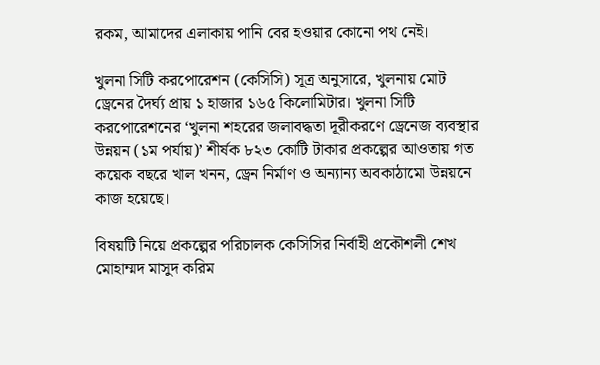রকম, আমাদের এলাকায় পানি বের হওয়ার কোনো পথ নেই।

খুলনা সিটি করপোরেশন (কেসিসি) সূত্র অনুসারে, খুলনায় মোট ড্রেনের দৈর্ঘ্য প্রায় ১ হাজার ১৬৫ কিলোমিটার। খুলনা সিটি করপোরেশনের ‘খুলনা শহরের জলাবদ্ধতা দূরীকরণে ড্রেনেজ ব্যবস্থার উন্নয়ন (১ম পর্যায়)’ শীর্ষক ৮২৩ কোটি টাকার প্রকল্পের আওতায় গত কয়েক বছরে খাল খনন, ড্রেন নির্মাণ ও অন্যান্য অবকাঠামো উন্নয়নে কাজ হয়েছে।

বিষয়টি নিয়ে প্রকল্পের পরিচালক কেসিসির নির্বাহী প্রকৌশলী শেখ মোহাম্মদ মাসুদ করিম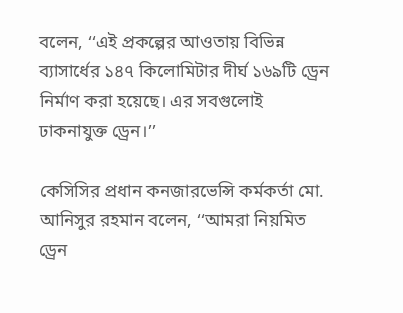বলেন, ‘‘এই প্রকল্পের আওতায় বিভিন্ন ব্যাসার্ধের ১৪৭ কিলোমিটার দীর্ঘ ১৬৯টি ড্রেন নির্মাণ করা হয়েছে। এর সবগুলোই ঢাকনাযুক্ত ড্রেন।’’

কেসিসির প্রধান কনজারভেন্সি কর্মকর্তা মো. আনিসুর রহমান বলেন, ‘‘আমরা নিয়মিত ড্রেন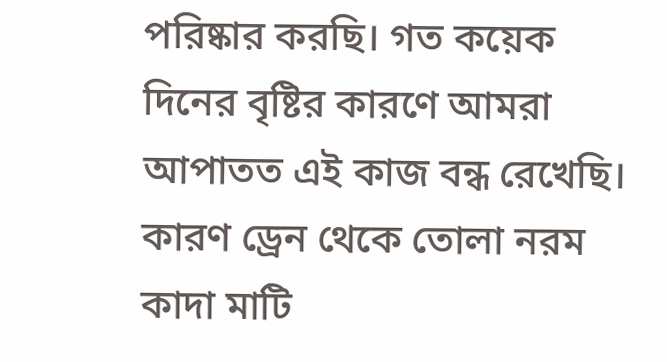পরিষ্কার করছি। গত কয়েক দিনের বৃষ্টির কারণে আমরা আপাতত এই কাজ বন্ধ রেখেছি। কারণ ড্রেন থেকে তোলা নরম কাদা মাটি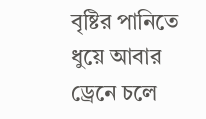বৃষ্টির পানিতে ধুয়ে আবার ড্রেনে চলে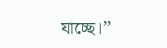যাচ্ছে।’’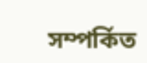সম্পর্কিত